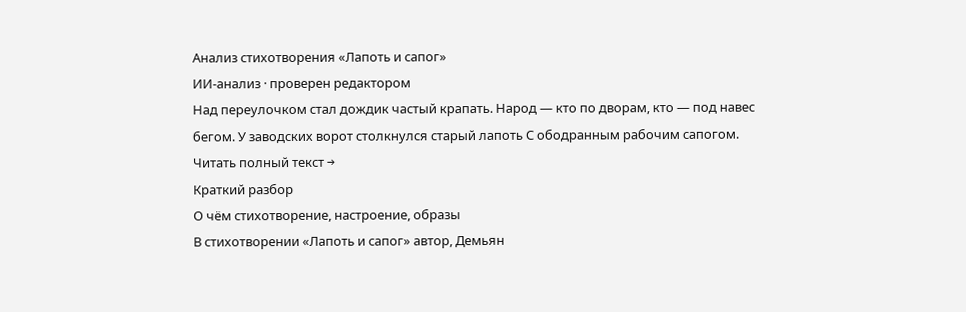Анализ стихотворения «Лапоть и сапог»
ИИ-анализ · проверен редактором
Над переулочком стал дождик частый крапать. Народ — кто по дворам, кто — под навес бегом. У заводских ворот столкнулся старый лапоть С ободранным рабочим сапогом.
Читать полный текст →
Краткий разбор
О чём стихотворение, настроение, образы
В стихотворении «Лапоть и сапог» автор, Демьян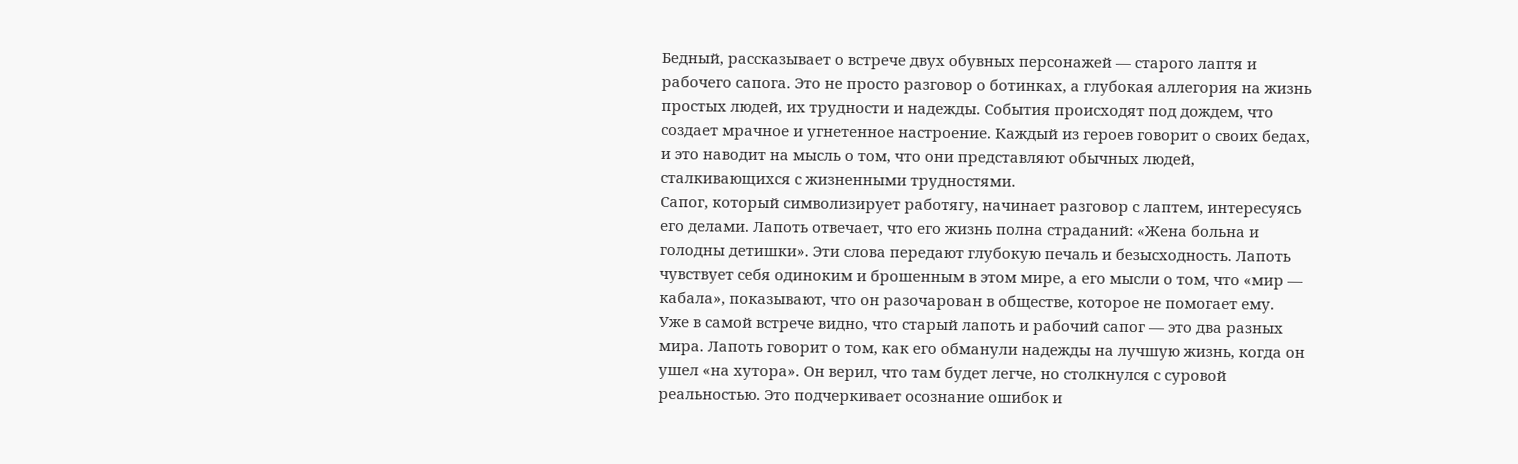Бедный, рассказывает о встрече двух обувных персонажей — старого лаптя и рабочего сапога. Это не просто разговор о ботинках, а глубокая аллегория на жизнь простых людей, их трудности и надежды. События происходят под дождем, что создает мрачное и угнетенное настроение. Каждый из героев говорит о своих бедах, и это наводит на мысль о том, что они представляют обычных людей, сталкивающихся с жизненными трудностями.
Сапог, который символизирует работягу, начинает разговор с лаптем, интересуясь его делами. Лапоть отвечает, что его жизнь полна страданий: «Жена больна и голодны детишки». Эти слова передают глубокую печаль и безысходность. Лапоть чувствует себя одиноким и брошенным в этом мире, а его мысли о том, что «мир — кабала», показывают, что он разочарован в обществе, которое не помогает ему.
Уже в самой встрече видно, что старый лапоть и рабочий сапог — это два разных мира. Лапоть говорит о том, как его обманули надежды на лучшую жизнь, когда он ушел «на хутора». Он верил, что там будет легче, но столкнулся с суровой реальностью. Это подчеркивает осознание ошибок и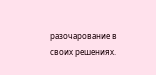разочарование в своих решениях.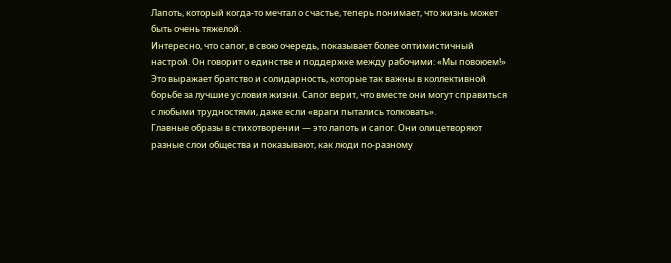Лапоть, который когда-то мечтал о счастье, теперь понимает, что жизнь может быть очень тяжелой.
Интересно, что сапог, в свою очередь, показывает более оптимистичный настрой. Он говорит о единстве и поддержке между рабочими: «Мы повоюем!» Это выражает братство и солидарность, которые так важны в коллективной борьбе за лучшие условия жизни. Сапог верит, что вместе они могут справиться с любыми трудностями, даже если «враги пытались толковать».
Главные образы в стихотворении — это лапоть и сапог. Они олицетворяют разные слои общества и показывают, как люди по-разному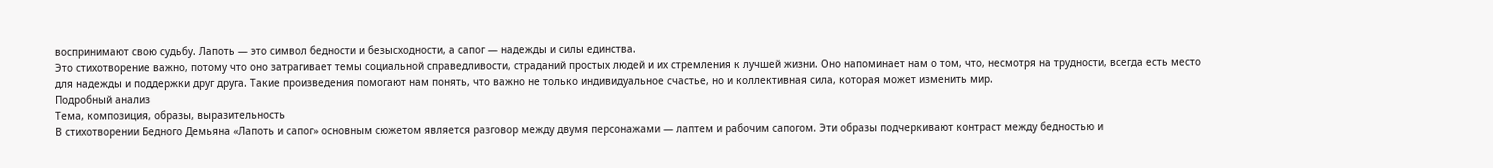воспринимают свою судьбу. Лапоть — это символ бедности и безысходности, а сапог — надежды и силы единства.
Это стихотворение важно, потому что оно затрагивает темы социальной справедливости, страданий простых людей и их стремления к лучшей жизни. Оно напоминает нам о том, что, несмотря на трудности, всегда есть место для надежды и поддержки друг друга. Такие произведения помогают нам понять, что важно не только индивидуальное счастье, но и коллективная сила, которая может изменить мир.
Подробный анализ
Тема, композиция, образы, выразительность
В стихотворении Бедного Демьяна «Лапоть и сапог» основным сюжетом является разговор между двумя персонажами — лаптем и рабочим сапогом. Эти образы подчеркивают контраст между бедностью и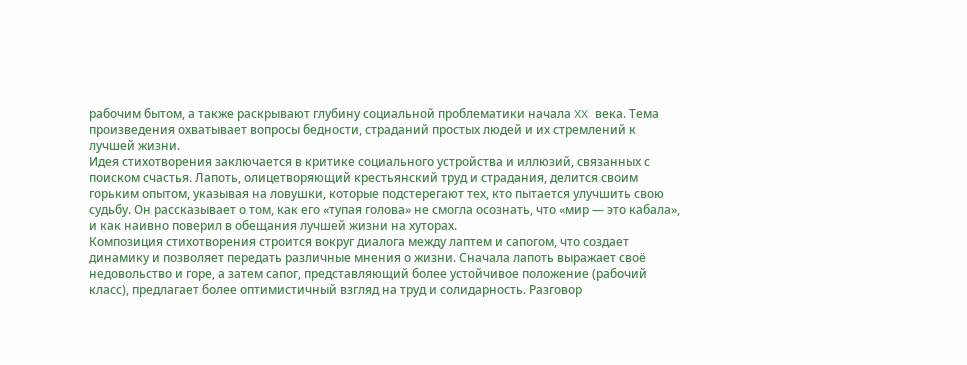рабочим бытом, а также раскрывают глубину социальной проблематики начала XX века. Тема произведения охватывает вопросы бедности, страданий простых людей и их стремлений к лучшей жизни.
Идея стихотворения заключается в критике социального устройства и иллюзий, связанных с поиском счастья. Лапоть, олицетворяющий крестьянский труд и страдания, делится своим горьким опытом, указывая на ловушки, которые подстерегают тех, кто пытается улучшить свою судьбу. Он рассказывает о том, как его «тупая голова» не смогла осознать, что «мир — это кабала», и как наивно поверил в обещания лучшей жизни на хуторах.
Композиция стихотворения строится вокруг диалога между лаптем и сапогом, что создает динамику и позволяет передать различные мнения о жизни. Сначала лапоть выражает своё недовольство и горе, а затем сапог, представляющий более устойчивое положение (рабочий класс), предлагает более оптимистичный взгляд на труд и солидарность. Разговор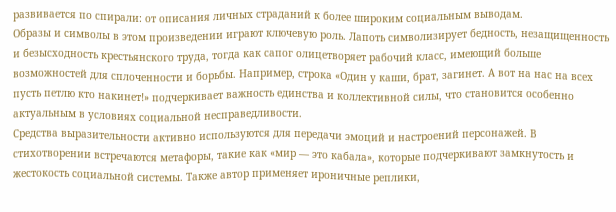развивается по спирали: от описания личных страданий к более широким социальным выводам.
Образы и символы в этом произведении играют ключевую роль. Лапоть символизирует бедность, незащищенность и безысходность крестьянского труда, тогда как сапог олицетворяет рабочий класс, имеющий больше возможностей для сплоченности и борьбы. Например, строка «Один у каши, брат, загинет. А вот на нас на всех пусть петлю кто накинет!» подчеркивает важность единства и коллективной силы, что становится особенно актуальным в условиях социальной несправедливости.
Средства выразительности активно используются для передачи эмоций и настроений персонажей. В стихотворении встречаются метафоры, такие как «мир — это кабала», которые подчеркивают замкнутость и жестокость социальной системы. Также автор применяет ироничные реплики,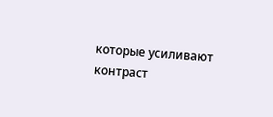которые усиливают контраст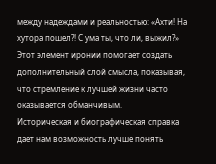между надеждами и реальностью: «Ахти! На хутора пошел?! С ума ты, что ли, выжил?» Этот элемент иронии помогает создать дополнительный слой смысла, показывая, что стремление к лучшей жизни часто оказывается обманчивым.
Историческая и биографическая справка дает нам возможность лучше понять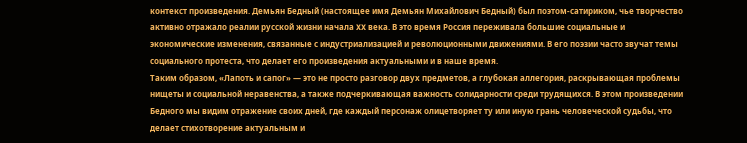контекст произведения. Демьян Бедный (настоящее имя Демьян Михайлович Бедный) был поэтом-сатириком, чье творчество активно отражало реалии русской жизни начала XX века. В это время Россия переживала большие социальные и экономические изменения, связанные с индустриализацией и революционными движениями. В его поэзии часто звучат темы социального протеста, что делает его произведения актуальными и в наше время.
Таким образом, «Лапоть и сапог» — это не просто разговор двух предметов, а глубокая аллегория, раскрывающая проблемы нищеты и социальной неравенства, а также подчеркивающая важность солидарности среди трудящихся. В этом произведении Бедного мы видим отражение своих дней, где каждый персонаж олицетворяет ту или иную грань человеческой судьбы, что делает стихотворение актуальным и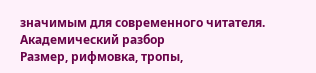значимым для современного читателя.
Академический разбор
Размер, рифмовка, тропы,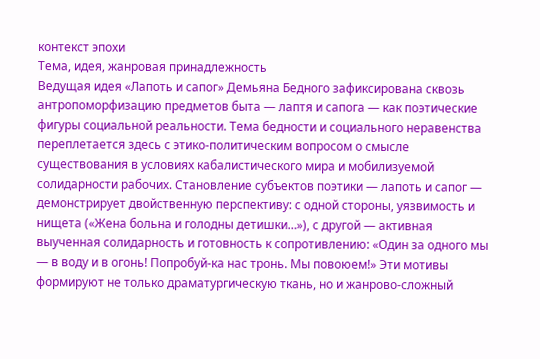контекст эпохи
Тема, идея, жанровая принадлежность
Ведущая идея «Лапоть и сапог» Демьяна Бедного зафиксирована сквозь антропоморфизацию предметов быта — лаптя и сапога — как поэтические фигуры социальной реальности. Тема бедности и социального неравенства переплетается здесь с этико‑политическим вопросом о смысле существования в условиях кабалистического мира и мобилизуемой солидарности рабочих. Становление субъектов поэтики — лапоть и сапог — демонстрирует двойственную перспективу: с одной стороны, уязвимость и нищета («Жена больна и голодны детишки…»), с другой — активная выученная солидарность и готовность к сопротивлению: «Один за одного мы — в воду и в огонь! Попробуй‑ка нас тронь. Мы повоюем!» Эти мотивы формируют не только драматургическую ткань, но и жанрово‑сложный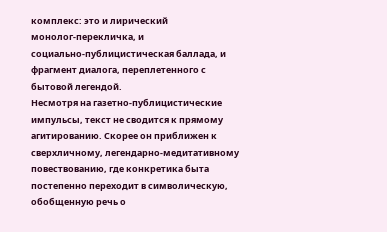комплекс: это и лирический монолог‑перекличка, и социально‑публицистическая баллада, и фрагмент диалога, переплетенного с бытовой легендой.
Несмотря на газетно‑публицистические импульсы, текст не сводится к прямому агитированию. Скорее он приближен к сверхличному, легендарно‑медитативному повествованию, где конкретика быта постепенно переходит в символическую, обобщенную речь о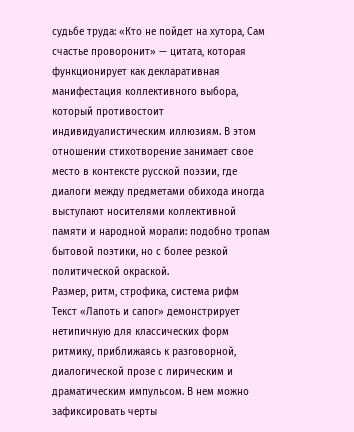судьбе труда: «Кто не пойдет на хутора, Сам счастье проворонит» — цитата, которая функционирует как декларативная манифестация коллективного выбора, который противостоит индивидуалистическим иллюзиям. В этом отношении стихотворение занимает свое место в контексте русской поэзии, где диалоги между предметами обихода иногда выступают носителями коллективной памяти и народной морали: подобно тропам бытовой поэтики, но с более резкой политической окраской.
Размер, ритм, строфика, система рифм
Текст «Лапоть и сапог» демонстрирует нетипичную для классических форм ритмику, приближаясь к разговорной, диалогической прозе с лирическим и драматическим импульсом. В нем можно зафиксировать черты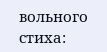вольного стиха: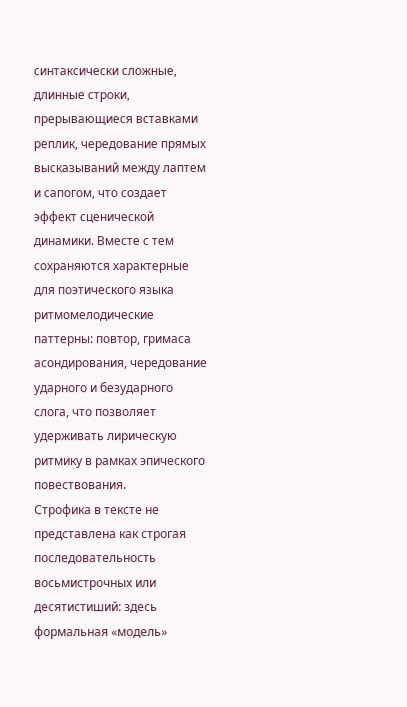синтаксически сложные, длинные строки, прерывающиеся вставками реплик, чередование прямых высказываний между лаптем и сапогом, что создает эффект сценической динамики. Вместе с тем сохраняются характерные для поэтического языка ритмомелодические паттерны: повтор, гримаса асондирования, чередование ударного и безударного слога, что позволяет удерживать лирическую ритмику в рамках эпического повествования.
Строфика в тексте не представлена как строгая последовательность восьмистрочных или десятистиший: здесь формальная «модель»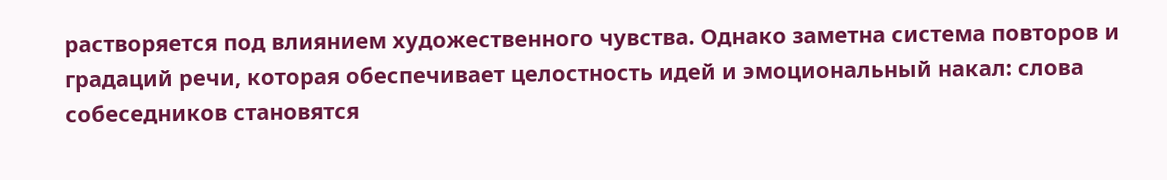растворяется под влиянием художественного чувства. Однако заметна система повторов и градаций речи, которая обеспечивает целостность идей и эмоциональный накал: слова собеседников становятся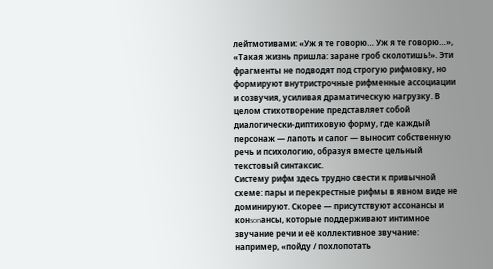лейтмотивами: «Уж я те говорю… Уж я те говорю…», «Такая жизнь пришла: заране гроб сколотишь!». Эти фрагменты не подводят под строгую рифмовку, но формируют внутристрочные рифменные ассоциации и созвучия, усиливая драматическую нагрузку. В целом стихотворение представляет собой диалогически‑диптиховую форму, где каждый персонаж — лапоть и сапог — выносит собственную речь и психологию, образуя вместе цельный текстовый синтаксис.
Систему рифм здесь трудно свести к привычной схеме: пары и перекрестные рифмы в явном виде не доминируют. Скорее — присутствуют ассонансы и конsonансы, которые поддерживают интимное звучание речи и её коллективное звучание: например, «пойду / похлопотать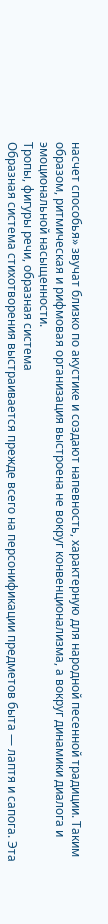насчет способья» звучат близко по акустике и создают напевность, характерную для народной песенной традиции. Таким образом, ритмическая и рифмовая организация выстроена не вокруг конвенционализма, а вокруг динамики диалога и эмоциональной насыщенности.
Тропы, фигуры речи, образная система
Образная система стихотворения выстраивается прежде всего на персонификации предметов быта — лаптя и сапога. Эта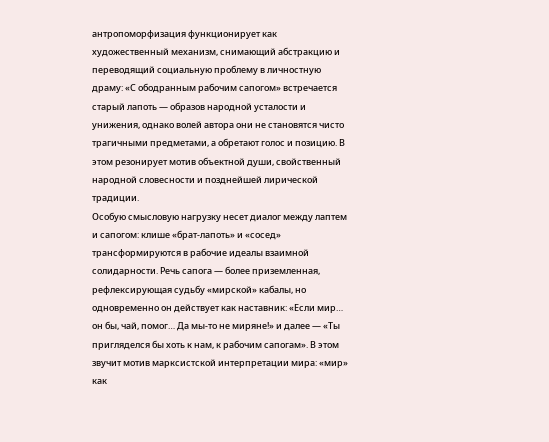антропоморфизация функционирует как художественный механизм, снимающий абстракцию и переводящий социальную проблему в личностную драму: «С ободранным рабочим сапогом» встречается старый лапоть — образов народной усталости и унижения, однако волей автора они не становятся чисто трагичными предметами, а обретают голос и позицию. В этом резонирует мотив объектной души, свойственный народной словесности и позднейшей лирической традиции.
Особую смысловую нагрузку несет диалог между лаптем и сапогом: клише «брат‑лапоть» и «сосед» трансформируются в рабочие идеалы взаимной солидарности. Речь сапога — более приземленная, рефлексирующая судьбу «мирской» кабалы, но одновременно он действует как наставник: «Если мир… он бы, чай, помог… Да мы-то не миряне!» и далее — «Ты пригляделся бы хоть к нам, к рабочим сапогам». В этом звучит мотив марксистской интерпретации мира: «мир» как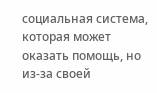социальная система, которая может оказать помощь, но из-за своей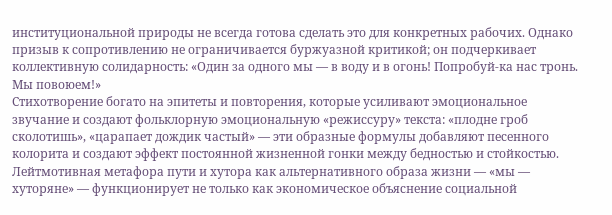институциональной природы не всегда готова сделать это для конкретных рабочих. Однако призыв к сопротивлению не ограничивается буржуазной критикой; он подчеркивает коллективную солидарность: «Один за одного мы — в воду и в огонь! Попробуй‑ка нас тронь. Мы повоюем!»
Стихотворение богато на эпитеты и повторения, которые усиливают эмоциональное звучание и создают фольклорную эмоциональную «режиссуру» текста: «плодне гроб сколотишь», «царапает дождик частый» — эти образные формулы добавляют песенного колорита и создают эффект постоянной жизненной гонки между бедностью и стойкостью. Лейтмотивная метафора пути и хутора как альтернативного образа жизни — «мы — хуторяне» — функционирует не только как экономическое объяснение социальной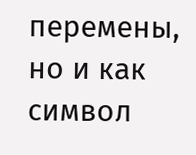перемены, но и как символ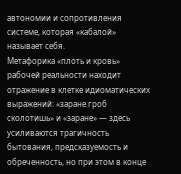автономии и сопротивления системе, которая «кабалой» называет себя.
Метафорика «плоть и кровь» рабочей реальности находит отражение в клетке идиоматических выражений: «заране гроб сколотишь» и «зарaне» — здесь усиливаются трагичность бытования, предсказуемость и обреченность, но при этом в конце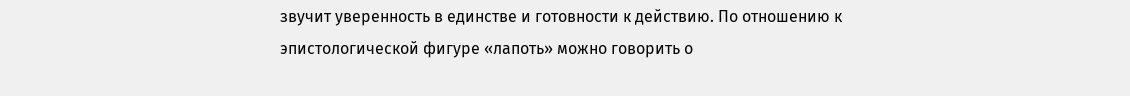звучит уверенность в единстве и готовности к действию. По отношению к эпистологической фигуре «лапоть» можно говорить о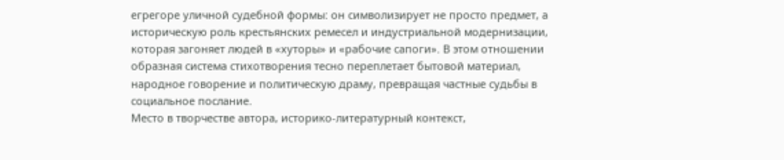егрегоре уличной судебной формы: он символизирует не просто предмет, а историческую роль крестьянских ремесел и индустриальной модернизации, которая загоняет людей в «хуторы» и «рабочие сапоги». В этом отношении образная система стихотворения тесно переплетает бытовой материал, народное говорение и политическую драму, превращая частные судьбы в социальное послание.
Место в творчестве автора, историко‑литературный контекст,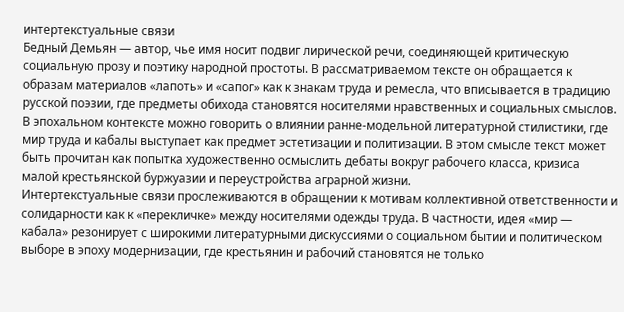интертекстуальные связи
Бедный Демьян — автор, чье имя носит подвиг лирической речи, соединяющей критическую социальную прозу и поэтикy народной простоты. В рассматриваемом тексте он обращается к образам материалов «лапоть» и «сапог» как к знакам труда и ремесла, что вписывается в традицию русской поэзии, где предметы обихода становятся носителями нравственных и социальных смыслов. В эпохальном контексте можно говорить о влиянии ранне‑модельной литературной стилистики, где мир труда и кабалы выступает как предмет эстетизации и политизации. В этом смысле текст может быть прочитан как попытка художественно осмыслить дебаты вокруг рабочего класса, кризиса малой крестьянской буржуазии и переустройства аграрной жизни.
Интертекстуальные связи прослеживаются в обращении к мотивам коллективной ответственности и солидарности как к «перекличке» между носителями одежды труда. В частности, идея «мир — кабала» резонирует с широкими литературными дискуссиями о социальном бытии и политическом выборе в эпоху модернизации, где крестьянин и рабочий становятся не только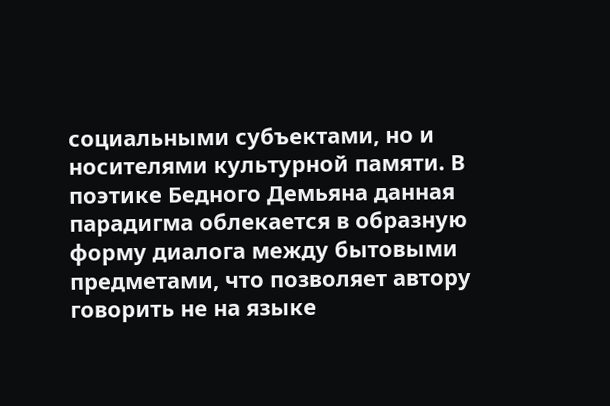социальными субъектами, но и носителями культурной памяти. В поэтике Бедного Демьяна данная парадигма облекается в образную форму диалога между бытовыми предметами, что позволяет автору говорить не на языке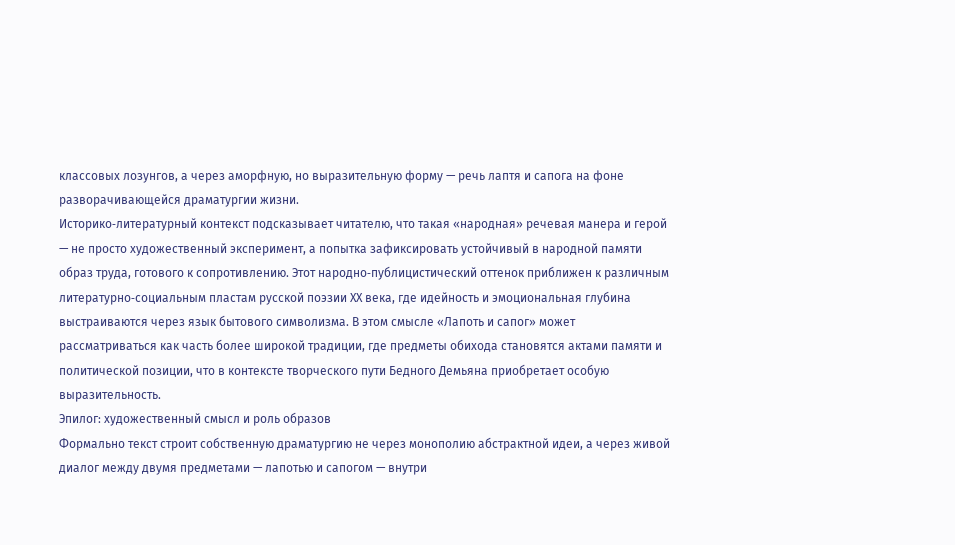классовых лозунгов, а через аморфную, но выразительную форму — речь лаптя и сапога на фоне разворачивающейся драматургии жизни.
Историко‑литературный контекст подсказывает читателю, что такая «народная» речевая манера и герой — не просто художественный эксперимент, а попытка зафиксировать устойчивый в народной памяти образ труда, готового к сопротивлению. Этот народно‑публицистический оттенок приближен к различным литературно‑социальным пластам русской поэзии ХХ века, где идейность и эмоциональная глубина выстраиваются через язык бытового символизма. В этом смысле «Лапоть и сапог» может рассматриваться как часть более широкой традиции, где предметы обихода становятся актами памяти и политической позиции, что в контексте творческого пути Бедного Демьяна приобретает особую выразительность.
Эпилог: художественный смысл и роль образов
Формально текст строит собственную драматургию не через монополию абстрактной идеи, а через живой диалог между двумя предметами — лапотью и сапогом — внутри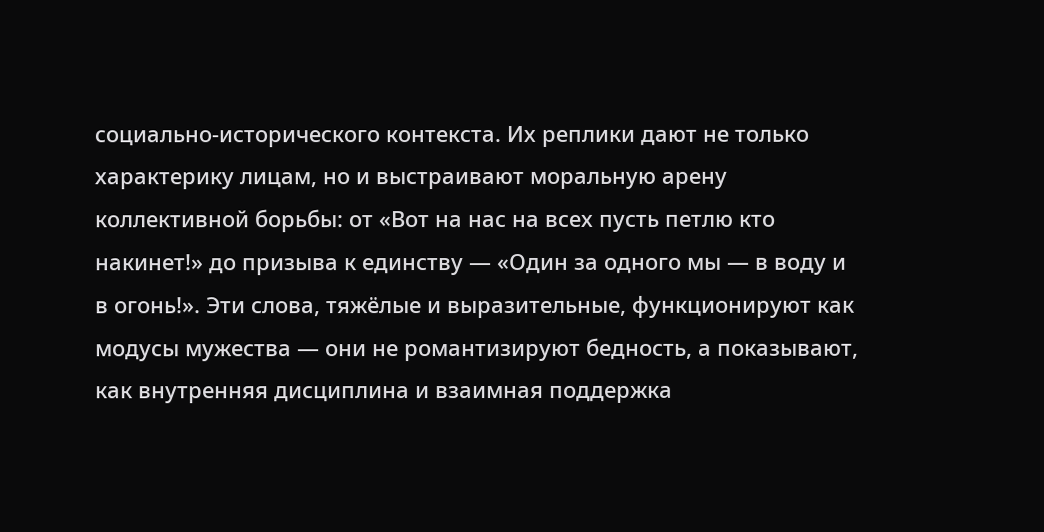социально‑исторического контекста. Их реплики дают не только характерику лицам, но и выстраивают моральную арену коллективной борьбы: от «Вот на нас на всех пусть петлю кто накинет!» до призыва к единству — «Один за одного мы — в воду и в огонь!». Эти слова, тяжёлые и выразительные, функционируют как модусы мужества — они не романтизируют бедность, а показывают, как внутренняя дисциплина и взаимная поддержка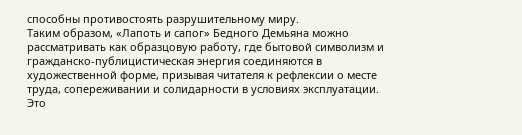способны противостоять разрушительному миру.
Таким образом, «Лапоть и сапог» Бедного Демьяна можно рассматривать как образцовую работу, где бытовой символизм и гражданско‑публицистическая энергия соединяются в художественной форме, призывая читателя к рефлексии о месте труда, сопереживании и солидарности в условиях эксплуатации. Это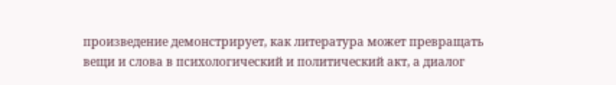произведение демонстрирует, как литература может превращать вещи и слова в психологический и политический акт, а диалог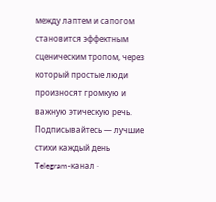между лаптем и сапогом становится эффектным сценическим тропом, через который простые люди произносят громкую и важную этическую речь.
Подписывайтесь — лучшие стихи каждый день
Telegram-канал ·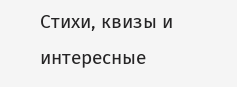Стихи, квизы и интересные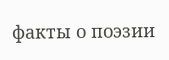факты о поэзии